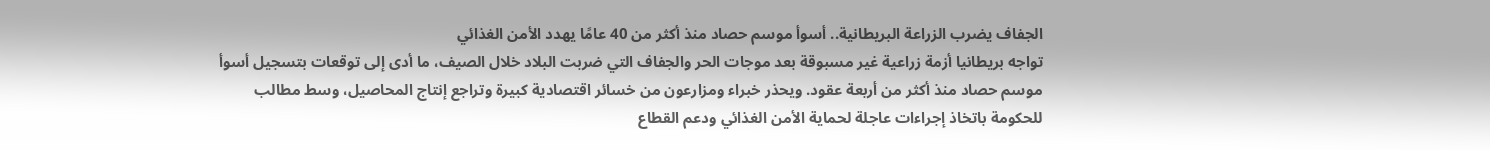الجفاف يضرب الزراعة البريطانية.. أسوأ موسم حصاد منذ أكثر من 40 عامًا يهدد الأمن الغذائي
تواجه بريطانيا أزمة زراعية غير مسبوقة بعد موجات الحر والجفاف التي ضربت البلاد خلال الصيف، ما أدى إلى توقعات بتسجيل أسوأ موسم حصاد منذ أكثر من أربعة عقود. ويحذر خبراء ومزارعون من خسائر اقتصادية كبيرة وتراجع إنتاج المحاصيل، وسط مطالب للحكومة باتخاذ إجراءات عاجلة لحماية الأمن الغذائي ودعم القطاع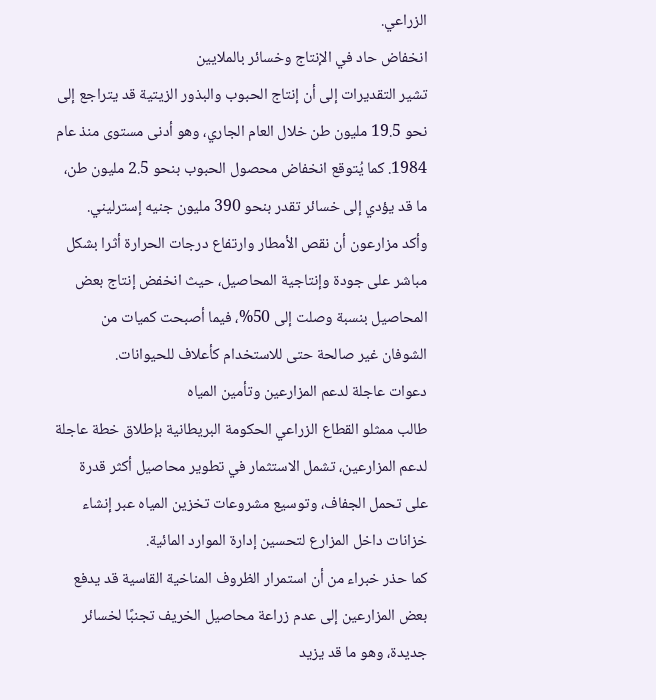الزراعي.
انخفاض حاد في الإنتاج وخسائر بالملايين
تشير التقديرات إلى أن إنتاج الحبوب والبذور الزيتية قد يتراجع إلى نحو 19.5 مليون طن خلال العام الجاري، وهو أدنى مستوى منذ عام 1984. كما يُتوقع انخفاض محصول الحبوب بنحو 2.5 مليون طن، ما قد يؤدي إلى خسائر تقدر بنحو 390 مليون جنيه إسترليني.
وأكد مزارعون أن نقص الأمطار وارتفاع درجات الحرارة أثرا بشكل مباشر على جودة وإنتاجية المحاصيل، حيث انخفض إنتاج بعض المحاصيل بنسبة وصلت إلى 50%، فيما أصبحت كميات من الشوفان غير صالحة حتى للاستخدام كأعلاف للحيوانات.
دعوات عاجلة لدعم المزارعين وتأمين المياه
طالب ممثلو القطاع الزراعي الحكومة البريطانية بإطلاق خطة عاجلة لدعم المزارعين، تشمل الاستثمار في تطوير محاصيل أكثر قدرة على تحمل الجفاف، وتوسيع مشروعات تخزين المياه عبر إنشاء خزانات داخل المزارع لتحسين إدارة الموارد المائية.
كما حذر خبراء من أن استمرار الظروف المناخية القاسية قد يدفع بعض المزارعين إلى عدم زراعة محاصيل الخريف تجنبًا لخسائر جديدة، وهو ما قد يزيد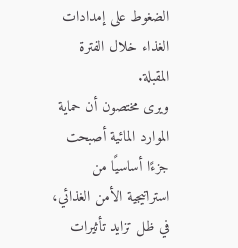الضغوط على إمدادات الغذاء خلال الفترة المقبلة.
ويرى مختصون أن حماية الموارد المائية أصبحت جزءًا أساسيًا من استراتيجية الأمن الغذائي، في ظل تزايد تأثيرات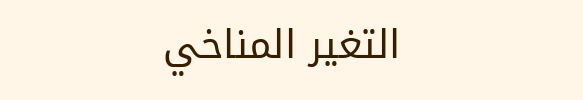التغير المناخي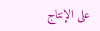على الإنتاج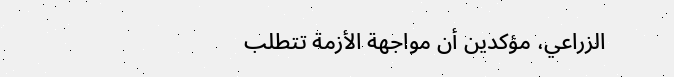الزراعي، مؤكدين أن مواجهة الأزمة تتطلب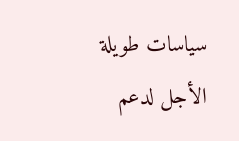سياسات طويلة الأجل لدعم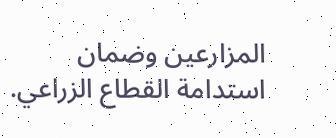المزارعين وضمان استدامة القطاع الزراعي.